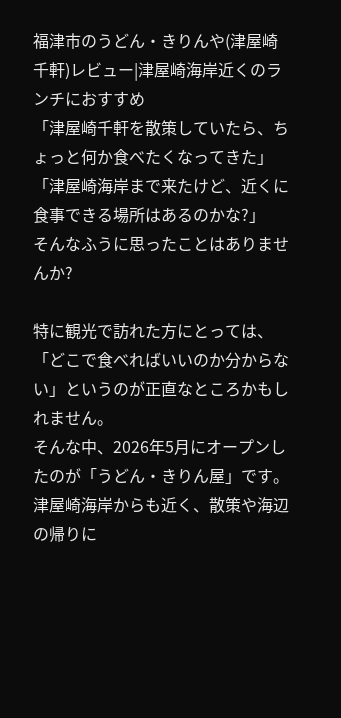福津市のうどん・きりんや(津屋崎千軒)レビュー|津屋崎海岸近くのランチにおすすめ
「津屋崎千軒を散策していたら、ちょっと何か食べたくなってきた」
「津屋崎海岸まで来たけど、近くに食事できる場所はあるのかな?」
そんなふうに思ったことはありませんか?

特に観光で訪れた方にとっては、「どこで食べればいいのか分からない」というのが正直なところかもしれません。
そんな中、2026年5月にオープンしたのが「うどん・きりん屋」です。
津屋崎海岸からも近く、散策や海辺の帰りに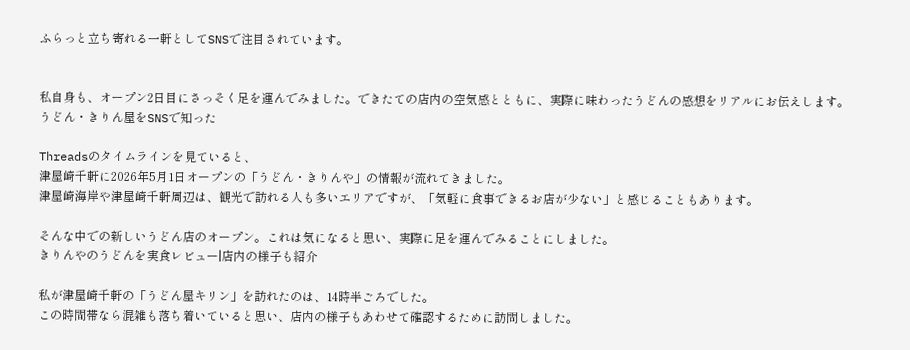ふらっと立ち寄れる一軒としてSNSで注目されています。


私自身も、オープン2日目にさっそく足を運んでみました。できたての店内の空気感とともに、実際に味わったうどんの感想をリアルにお伝えします。
うどん・きりん屋をSNSで知った

Threadsのタイムラインを見ていると、
津屋崎千軒に2026年5月1日オープンの「うどん・きりんや」の情報が流れてきました。
津屋崎海岸や津屋崎千軒周辺は、観光で訪れる人も多いエリアですが、「気軽に食事できるお店が少ない」と感じることもあります。

そんな中での新しいうどん店のオープン。これは気になると思い、実際に足を運んでみることにしました。
きりんやのうどんを実食レビュー|店内の様子も紹介

私が津屋崎千軒の「うどん屋キリン」を訪れたのは、14時半ごろでした。
この時間帯なら混雑も落ち着いていると思い、店内の様子もあわせて確認するために訪問しました。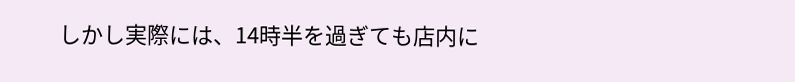しかし実際には、14時半を過ぎても店内に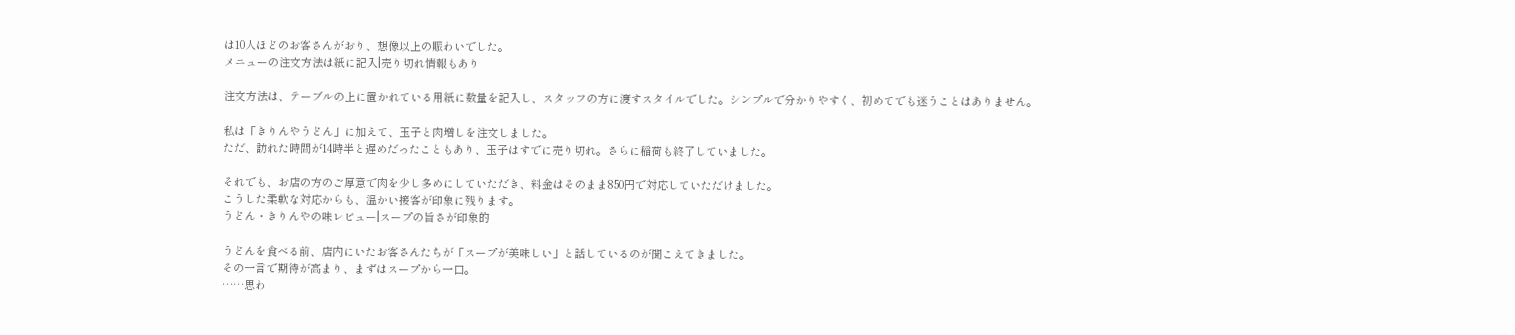は10人ほどのお客さんがおり、想像以上の賑わいでした。
メニューの注文方法は紙に記入|売り切れ情報もあり

注文方法は、テーブルの上に置かれている用紙に数量を記入し、スタッフの方に渡すスタイルでした。シンプルで分かりやすく、初めてでも迷うことはありません。

私は「きりんやうどん」に加えて、玉子と肉増しを注文しました。
ただ、訪れた時間が14時半と遅めだったこともあり、玉子はすでに売り切れ。さらに稲荷も終了していました。

それでも、お店の方のご厚意で肉を少し多めにしていただき、料金はそのまま850円で対応していただけました。
こうした柔軟な対応からも、温かい接客が印象に残ります。
うどん・きりんやの味レビュー|スープの旨さが印象的

うどんを食べる前、店内にいたお客さんたちが「スープが美味しい」と話しているのが聞こえてきました。
その一言で期待が高まり、まずはスープから一口。
……思わ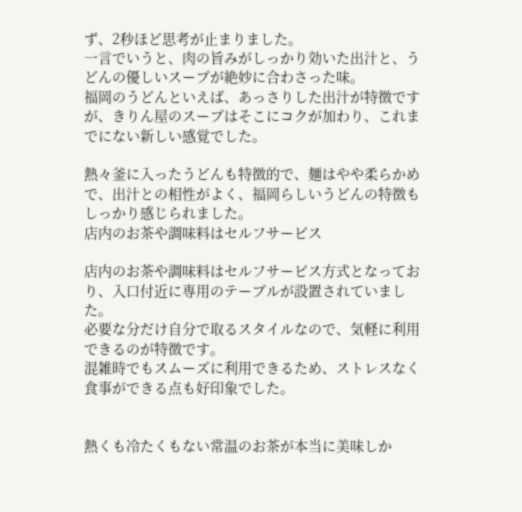ず、2秒ほど思考が止まりました。
一言でいうと、肉の旨みがしっかり効いた出汁と、うどんの優しいスープが絶妙に合わさった味。
福岡のうどんといえば、あっさりした出汁が特徴ですが、きりん屋のスープはそこにコクが加わり、これまでにない新しい感覚でした。

熱々釜に入ったうどんも特徴的で、麺はやや柔らかめで、出汁との相性がよく、福岡らしいうどんの特徴もしっかり感じられました。
店内のお茶や調味料はセルフサービス

店内のお茶や調味料はセルフサービス方式となっており、入口付近に専用のテーブルが設置されていました。
必要な分だけ自分で取るスタイルなので、気軽に利用できるのが特徴です。
混雑時でもスムーズに利用できるため、ストレスなく食事ができる点も好印象でした。


熱くも冷たくもない常温のお茶が本当に美味しか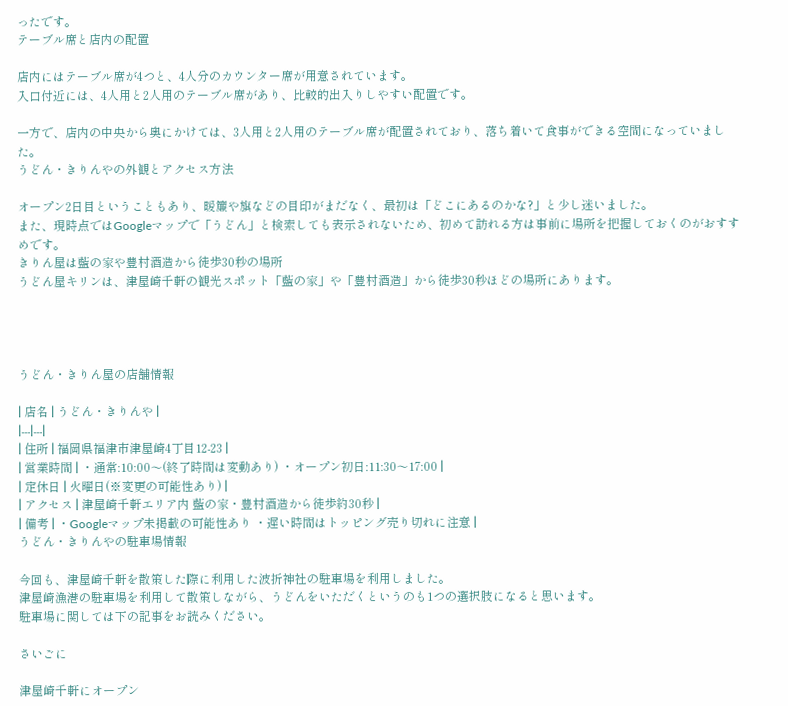ったです。
テーブル席と店内の配置

店内にはテーブル席が4つと、4人分のカウンター席が用意されています。
入口付近には、4人用と2人用のテーブル席があり、比較的出入りしやすい配置です。

一方で、店内の中央から奥にかけては、3人用と2人用のテーブル席が配置されており、落ち着いて食事ができる空間になっていました。
うどん・きりんやの外観とアクセス方法

オープン2日目ということもあり、暖簾や旗などの目印がまだなく、最初は「どこにあるのかな?」と少し迷いました。
また、現時点ではGoogleマップで「うどん」と検索しても表示されないため、初めて訪れる方は事前に場所を把握しておくのがおすすめです。
きりん屋は藍の家や豊村酒造から徒歩30秒の場所
うどん屋キリンは、津屋崎千軒の観光スポット「藍の家」や「豊村酒造」から徒歩30秒ほどの場所にあります。




うどん・きりん屋の店舗情報

| 店名 | うどん・きりんや |
|---|---|
| 住所 | 福岡県福津市津屋崎4丁目12-23 |
| 営業時間 | ・通常:10:00〜(終了時間は変動あり) ・オープン初日:11:30〜17:00 |
| 定休日 | 火曜日(※変更の可能性あり) |
| アクセス | 津屋崎千軒エリア内 藍の家・豊村酒造から徒歩約30秒 |
| 備考 | ・Googleマップ未掲載の可能性あり ・遅い時間はトッピング売り切れに注意 |
うどん・きりんやの駐車場情報

今回も、津屋崎千軒を散策した際に利用した波折神社の駐車場を利用しました。
津屋崎漁港の駐車場を利用して散策しながら、うどんをいただくというのも1つの選択肢になると思います。
駐車場に関しては下の記事をお読みください。

さいごに

津屋崎千軒にオープン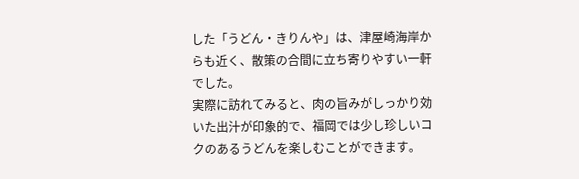した「うどん・きりんや」は、津屋崎海岸からも近く、散策の合間に立ち寄りやすい一軒でした。
実際に訪れてみると、肉の旨みがしっかり効いた出汁が印象的で、福岡では少し珍しいコクのあるうどんを楽しむことができます。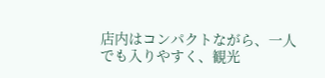店内はコンパクトながら、一人でも入りやすく、観光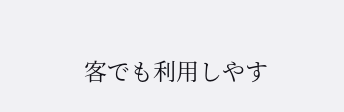客でも利用しやす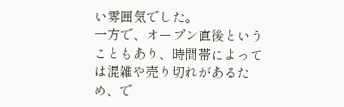い雰囲気でした。
一方で、オープン直後ということもあり、時間帯によっては混雑や売り切れがあるため、で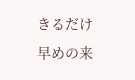きるだけ早めの来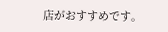店がおすすめです。